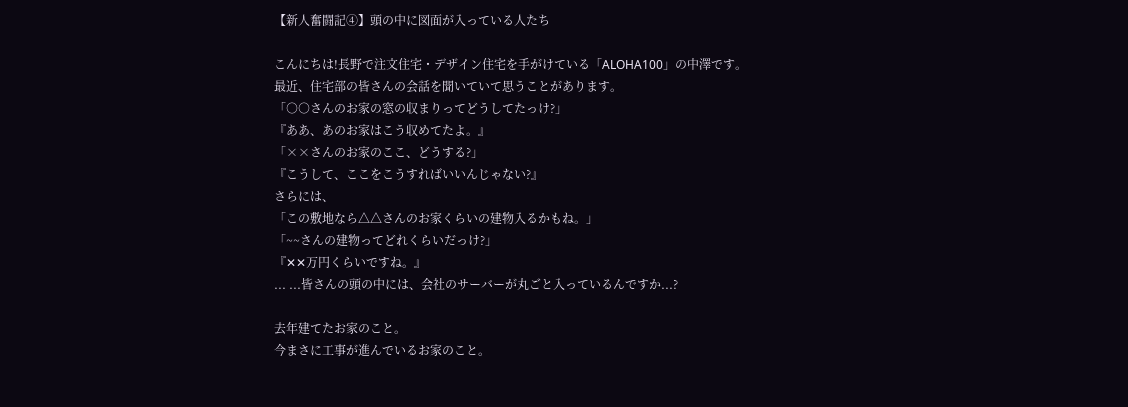【新人奮闘記④】頭の中に図面が入っている人たち

こんにちは!長野で注文住宅・デザイン住宅を手がけている「ALOHA100」の中澤です。
最近、住宅部の皆さんの会話を聞いていて思うことがあります。
「○○さんのお家の窓の収まりってどうしてたっけ?」
『ああ、あのお家はこう収めてたよ。』
「××さんのお家のここ、どうする?」
『こうして、ここをこうすればいいんじゃない?』
さらには、
「この敷地なら△△さんのお家くらいの建物入るかもね。」
「~~さんの建物ってどれくらいだっけ?」
『✕✕万円くらいですね。』
... ...皆さんの頭の中には、会社のサーバーが丸ごと入っているんですか...?

去年建てたお家のこと。
今まさに工事が進んでいるお家のこと。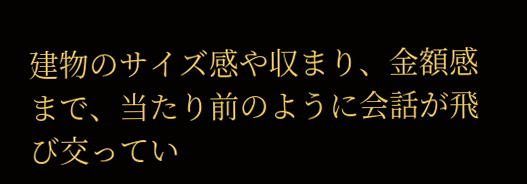建物のサイズ感や収まり、金額感まで、当たり前のように会話が飛び交ってい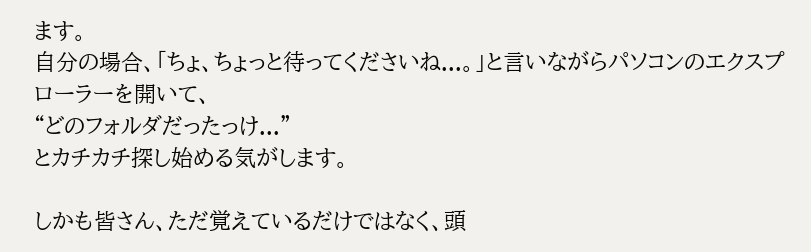ます。
自分の場合、「ちょ、ちょっと待ってくださいね...。」と言いながらパソコンのエクスプローラーを開いて、
“どのフォルダだったっけ...”
とカチカチ探し始める気がします。

しかも皆さん、ただ覚えているだけではなく、頭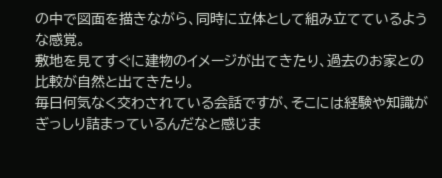の中で図面を描きながら、同時に立体として組み立てているような感覚。
敷地を見てすぐに建物のイメージが出てきたり、過去のお家との比較が自然と出てきたり。
毎日何気なく交わされている会話ですが、そこには経験や知識がぎっしり詰まっているんだなと感じま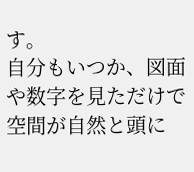す。
自分もいつか、図面や数字を見ただけで空間が自然と頭に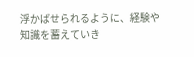浮かばせられるように、経験や知識を蓄えていき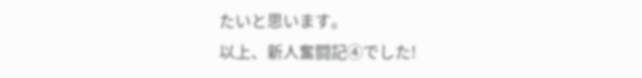たいと思います。
以上、新人奮闘記④でした!